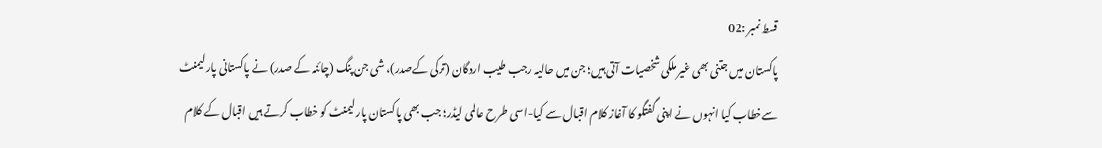قسط نمبر :02
پاکستان میں جتنی بھی غیر ملکی شخصیات آتی ہیں؛ جن میں حالیہ رجب طیب اردگان (ترکی کےصدر)، شی جن پنگ (چائنہ کے صدر) نے پاکستانی پارلیمنٹ سےخطاب کیا انہوں نے اپنی گفتگو کا آغاز کلام اقبال سے کیا-اسی طرح عالمی لیڈر؛ جب بھی پاکستان پارلیمنٹ کو خطاب کرتے ہیں اقبال کے کلام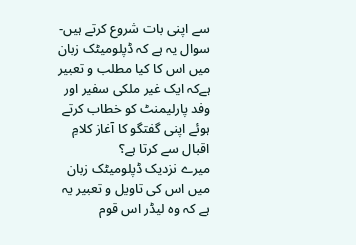سے اپنی بات شروع کرتے ہیں- سوال یہ ہے کہ ڈپلومیٹک زبان میں اس کا کیا مطلب و تعبیر ہےکہ ایک غیر ملکی سفیر اور وفد پارلیمنٹ کو خطاب کرتے ہوئے اپنی گفتگو کا آغاز کلامِ اقبال سے کرتا ہے؟
میرے نزدیک ڈپلومیٹک زبان میں اس کی تاویل و تعبیر یہ ہے کہ وہ لیڈر اس قوم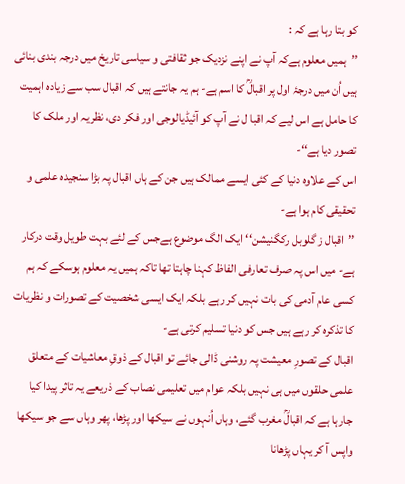کو بتا رہا ہے کہ :
’’ہمیں معلوم ہےکہ آپ نے اپنے نزدیک جو ثقافتی و سیاسی تاریخ میں درجہ بندی بنائی ہیں اُن میں درجۂ اول پر اقبالؒ کا اسم ہے- ہم یہ جانتے ہیں کہ اقبال سب سے زیادہ اہمیت کا حامل ہے اس لیے کہ اقبا ل نے آپ کو آئیڈیالوجی اور فکر دی، نظریہ اور ملک کا تصور دیا ہے‘‘-
اس کے علاوہ دنیا کے کئی ایسے ممالک ہیں جن کے ہاں اقبال پہ بڑا سنجیدہ علمی و تحقیقی کام ہوا ہے-
’’اقبال ز گلوبل رکگنیشن‘‘ ایک الگ موضوع ہےجس کے لئے بہت طویل وقت درکار ہے- میں اس پہ صرف تعارفی الفاظ کہنا چاہتا تھا تاکہ ہمیں یہ معلوم ہوسکے کہ ہم کسی عام آدمی کی بات نہیں کر رہے بلکہ ایک ایسی شخصیت کے تصورات و نظریات کا تذکرہ کر رہے ہیں جس کو دنیا تسلیم کرتی ہے-
اقبال کے تصورِ معیشت پہ روشنی ڈالی جائے تو اقبال کے ذوقِ معاشیات کے متعلق علمی حلقوں میں ہی نہیں بلکہ عوام میں تعلیمی نصاب کے ذریعے یہ تاثر پیدا کیا جارہا ہے کہ اقبالؒ مغرب گئے، وہاں اُنہوں نے سیکھا اور پڑھا، پھر وہاں سے جو سیکھا واپس آ کر یہاں پڑھانا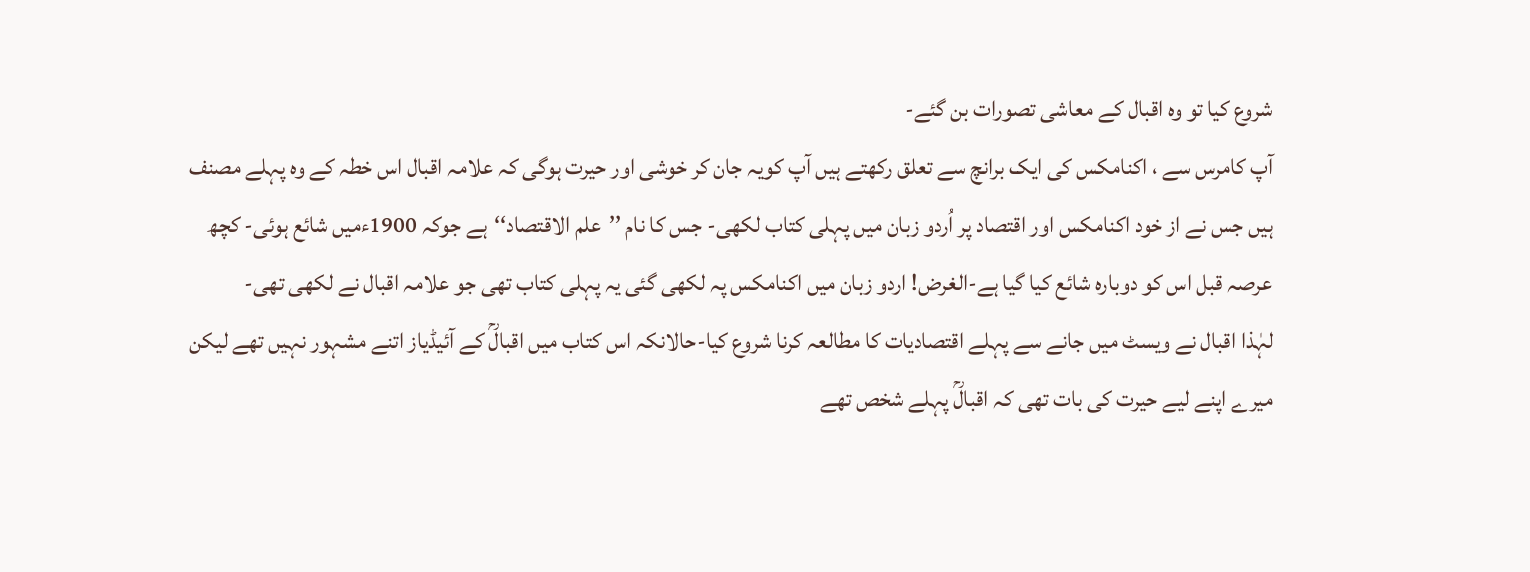شروع کیا تو وہ اقبال کے معاشی تصورات بن گئے-
آپ کامرس سے ، اکنامکس کی ایک برانچ سے تعلق رکھتے ہیں آپ کویہ جان کر خوشی اور حیرت ہوگی کہ علامہ اقبال اس خطہ کے وہ پہلے مصنف ہیں جس نے از خود اکنامکس اور اقتصاد پر اُردو زبان میں پہلی کتاب لکھی- جس کا نام ’’علم الاقتصاد‘‘ہے جوکہ 1900ءمیں شائع ہوئی- کچھ عرصہ قبل اس کو دوبارہ شائع کیا گیا ہے-الغرض! اردو زبان میں اکنامکس پہ لکھی گئی یہ پہلی کتاب تھی جو علامہ اقبال نے لکھی تھی-
لہٰذا اقبال نے ویسٹ میں جانے سے پہلے اقتصادیات کا مطالعہ کرنا شروع کیا-حالانکہ اس کتاب میں اقبالؒ کے آئیڈیاز اتنے مشہور نہیں تھے لیکن میرے اپنے لیے حیرت کی بات تھی کہ اقبالؒ پہلے شخص تھے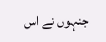جنہوں نے اس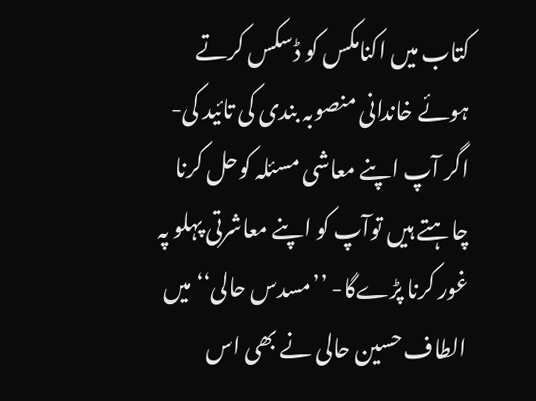کتاب میں اکنامکس کو ڈسکس کرتے ہوئے خاندانی منصوبہ بندی کی تائید کی- اگر آپ اپنے معاشی مسئلہ کوحل کرنا چاہتے ہیں توآپ کو اپنے معاشرتی پہلو پہ غور کرنا پڑےگا- ’’مسدس حالی‘‘ میں الطاف حسین حالی نے بھی اس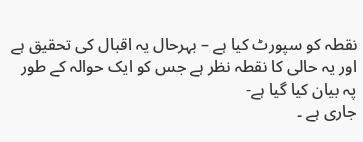نقطہ کو سپورٹ کیا ہے – بہرحال یہ اقبال کی تحقیق ہے اور یہ حالی کا نقطہ نظر ہے جس کو ایک حوالہ کے طور پہ بیان کیا گیا ہے-
جاری ہے ۔